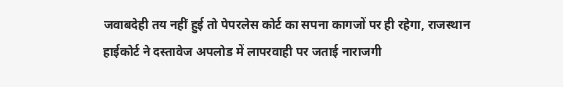जवाबदेही तय नहीं हुई तो पेपरलेस कोर्ट का सपना कागजों पर ही रहेगा, राजस्थान हाईकोर्ट ने दस्तावेज अपलोड में लापरवाही पर जताई नाराजगी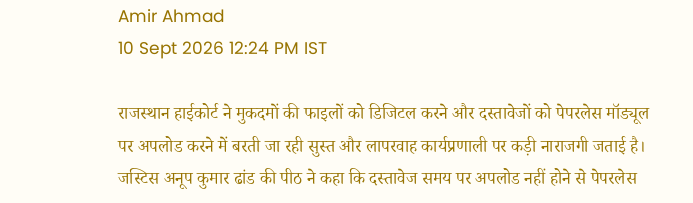Amir Ahmad
10 Sept 2026 12:24 PM IST

राजस्थान हाईकोर्ट ने मुकदमों की फाइलों को डिजिटल करने और दस्तावेजों को पेपरलेस मॉड्यूल पर अपलोड करने में बरती जा रही सुस्त और लापरवाह कार्यप्रणाली पर कड़ी नाराजगी जताई है।
जस्टिस अनूप कुमार ढांड की पीठ ने कहा कि दस्तावेज समय पर अपलोड नहीं होने से पेपरलेस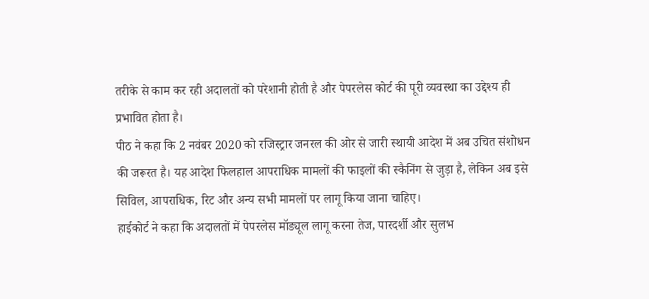तरीके से काम कर रही अदालतों को परेशानी होती है और पेपरलेस कोर्ट की पूरी व्यवस्था का उद्देश्य ही प्रभावित होता है।
पीठ ने कहा कि 2 नवंबर 2020 को रजिस्ट्रार जनरल की ओर से जारी स्थायी आदेश में अब उचित संशोधन की जरूरत है। यह आदेश फिलहाल आपराधिक मामलों की फाइलों की स्कैनिंग से जुड़ा है, लेकिन अब इसे सिविल, आपराधिक, रिट और अन्य सभी मामलों पर लागू किया जाना चाहिए।
हाईकोर्ट ने कहा कि अदालतों में पेपरलेस मॉड्यूल लागू करना तेज, पारदर्शी और सुलभ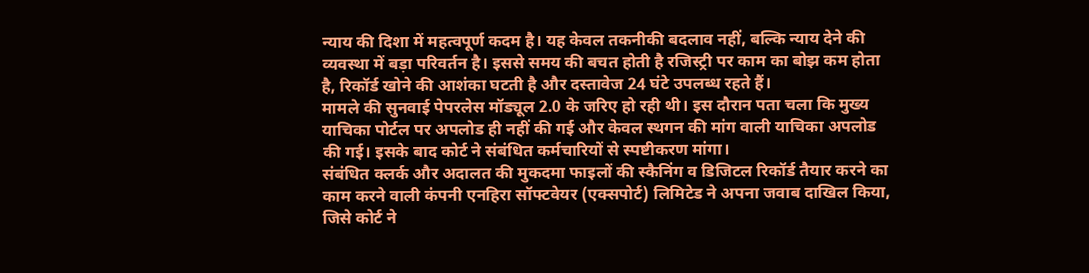न्याय की दिशा में महत्वपूर्ण कदम है। यह केवल तकनीकी बदलाव नहीं, बल्कि न्याय देने की व्यवस्था में बड़ा परिवर्तन है। इससे समय की बचत होती है रजिस्ट्री पर काम का बोझ कम होता है, रिकॉर्ड खोने की आशंका घटती है और दस्तावेज 24 घंटे उपलब्ध रहते हैं।
मामले की सुनवाई पेपरलेस मॉड्यूल 2.0 के जरिए हो रही थी। इस दौरान पता चला कि मुख्य याचिका पोर्टल पर अपलोड ही नहीं की गई और केवल स्थगन की मांग वाली याचिका अपलोड की गई। इसके बाद कोर्ट ने संबंधित कर्मचारियों से स्पष्टीकरण मांगा।
संबंधित क्लर्क और अदालत की मुकदमा फाइलों की स्कैनिंग व डिजिटल रिकॉर्ड तैयार करने का काम करने वाली कंपनी एनहिरा सॉफ्टवेयर (एक्सपोर्ट) लिमिटेड ने अपना जवाब दाखिल किया, जिसे कोर्ट ने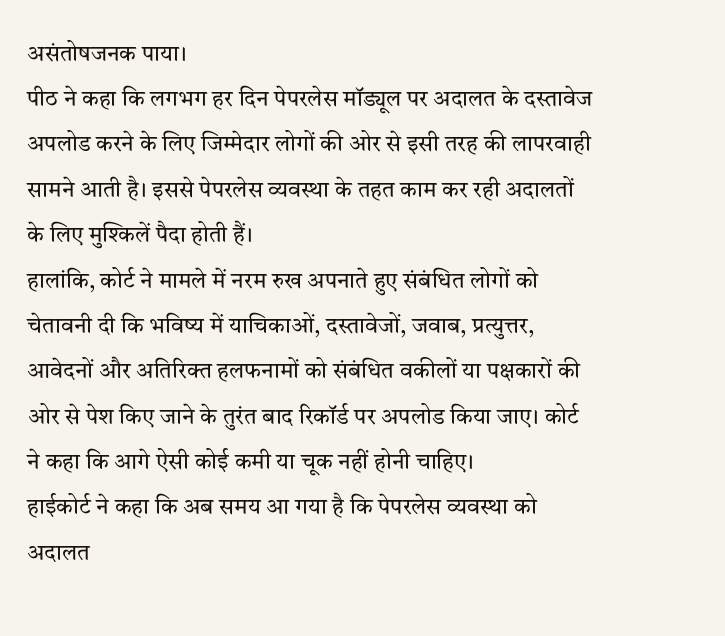असंतोषजनक पाया।
पीठ ने कहा कि लगभग हर दिन पेपरलेस मॉड्यूल पर अदालत के दस्तावेज अपलोड करने के लिए जिम्मेदार लोगों की ओर से इसी तरह की लापरवाही सामने आती है। इससे पेपरलेस व्यवस्था के तहत काम कर रही अदालतों के लिए मुश्किलें पैदा होती हैं।
हालांकि, कोर्ट ने मामले में नरम रुख अपनाते हुए संबंधित लोगों को चेतावनी दी कि भविष्य में याचिकाओं, दस्तावेजों, जवाब, प्रत्युत्तर, आवेदनों और अतिरिक्त हलफनामों को संबंधित वकीलों या पक्षकारों की ओर से पेश किए जाने के तुरंत बाद रिकॉर्ड पर अपलोड किया जाए। कोर्ट ने कहा कि आगे ऐसी कोई कमी या चूक नहीं होनी चाहिए।
हाईकोर्ट ने कहा कि अब समय आ गया है कि पेपरलेस व्यवस्था को अदालत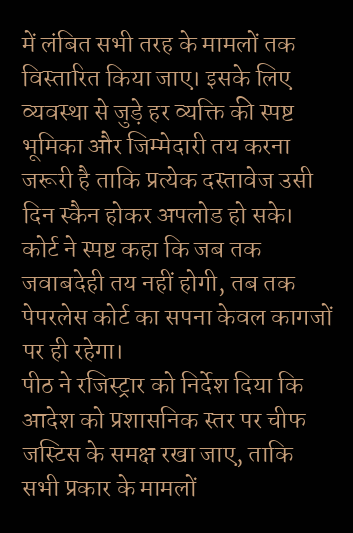में लंबित सभी तरह के मामलों तक विस्तारित किया जाए। इसके लिए व्यवस्था से जुड़े हर व्यक्ति की स्पष्ट भूमिका और जिम्मेदारी तय करना जरूरी है ताकि प्रत्येक दस्तावेज उसी दिन स्कैन होकर अपलोड हो सके।
कोर्ट ने स्पष्ट कहा कि जब तक जवाबदेही तय नहीं होगी, तब तक पेपरलेस कोर्ट का सपना केवल कागजों पर ही रहेगा।
पीठ ने रजिस्ट्रार को निर्देश दिया कि आदेश को प्रशासनिक स्तर पर चीफ जस्टिस के समक्ष रखा जाए, ताकि सभी प्रकार के मामलों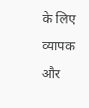के लिए व्यापक और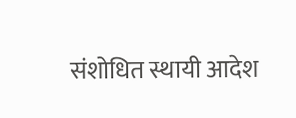संशोधित स्थायी आदेश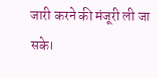जारी करने की मंजूरी ली जा सके।